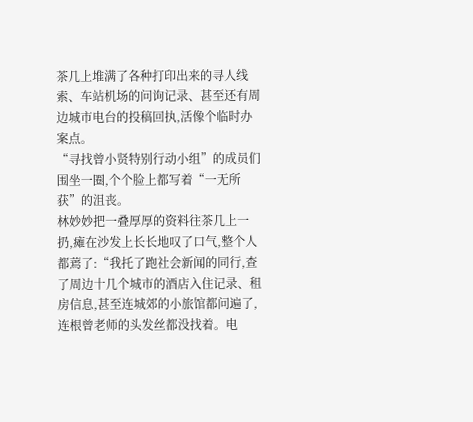茶几上堆满了各种打印出来的寻人线索、车站机场的问询记录、甚至还有周边城市电台的投稿回执,活像个临时办案点。
“寻找曾小贤特别行动小组”的成员们围坐一圈,个个脸上都写着“一无所获”的沮丧。
林妙妙把一叠厚厚的资料往茶几上一扔,瘫在沙发上长长地叹了口气,整个人都蔫了:“我托了跑社会新闻的同行,查了周边十几个城市的酒店入住记录、租房信息,甚至连城郊的小旅馆都问遍了,连根曾老师的头发丝都没找着。电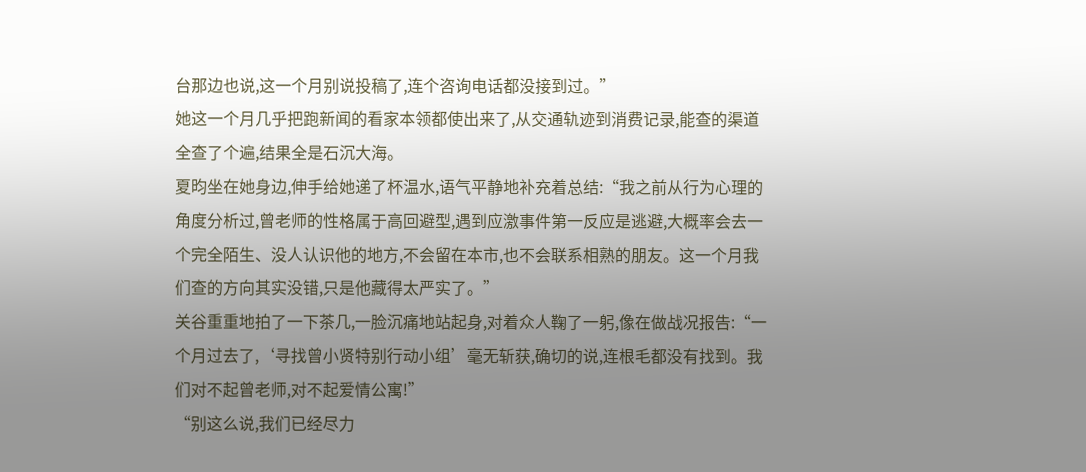台那边也说,这一个月别说投稿了,连个咨询电话都没接到过。”
她这一个月几乎把跑新闻的看家本领都使出来了,从交通轨迹到消费记录,能查的渠道全查了个遍,结果全是石沉大海。
夏昀坐在她身边,伸手给她递了杯温水,语气平静地补充着总结:“我之前从行为心理的角度分析过,曾老师的性格属于高回避型,遇到应激事件第一反应是逃避,大概率会去一个完全陌生、没人认识他的地方,不会留在本市,也不会联系相熟的朋友。这一个月我们查的方向其实没错,只是他藏得太严实了。”
关谷重重地拍了一下茶几,一脸沉痛地站起身,对着众人鞠了一躬,像在做战况报告:“一个月过去了,‘寻找曾小贤特别行动小组’毫无斩获,确切的说,连根毛都没有找到。我们对不起曾老师,对不起爱情公寓!”
“别这么说,我们已经尽力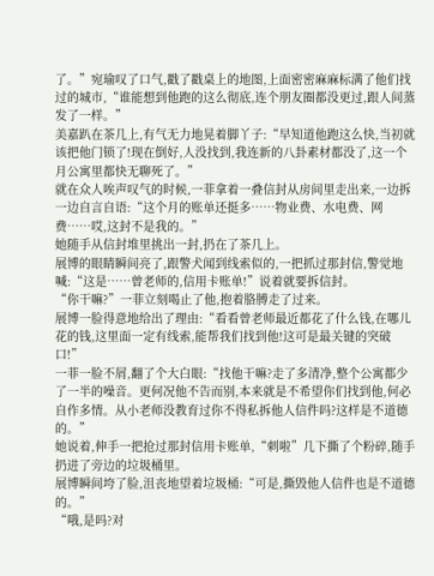了。”宛瑜叹了口气,戳了戳桌上的地图,上面密密麻麻标满了他们找过的城市,“谁能想到他跑的这么彻底,连个朋友圈都没更过,跟人间蒸发了一样。”
美嘉趴在茶几上,有气无力地晃着脚丫子:“早知道他跑这么快,当初就该把他门锁了!现在倒好,人没找到,我连新的八卦素材都没了,这一个月公寓里都快无聊死了。”
就在众人唉声叹气的时候,一菲拿着一叠信封从房间里走出来,一边拆一边自言自语:“这个月的账单还挺多……物业费、水电费、网费……哎,这封不是我的。”
她随手从信封堆里挑出一封,扔在了茶几上。
展博的眼睛瞬间亮了,跟警犬闻到线索似的,一把抓过那封信,警觉地喊:“这是……曾老师的,信用卡账单!”说着就要拆信封。
“你干嘛?”一菲立刻喝止了他,抱着胳膊走了过来。
展博一脸得意地给出了理由:“看看曾老师最近都花了什么钱,在哪儿花的钱,这里面一定有线索,能帮我们找到他!这可是最关键的突破口!”
一菲一脸不屑,翻了个大白眼:“找他干嘛?走了多清净,整个公寓都少了一半的噪音。更何况他不告而别,本来就是不希望你们找到他,何必自作多情。从小老师没教育过你不得私拆他人信件吗?这样是不道德的。”
她说着,伸手一把抢过那封信用卡账单,“刺啦”几下撕了个粉碎,随手扔进了旁边的垃圾桶里。
展博瞬间垮了脸,沮丧地望着垃圾桶:“可是,撕毁他人信件也是不道德的。”
“哦,是吗?对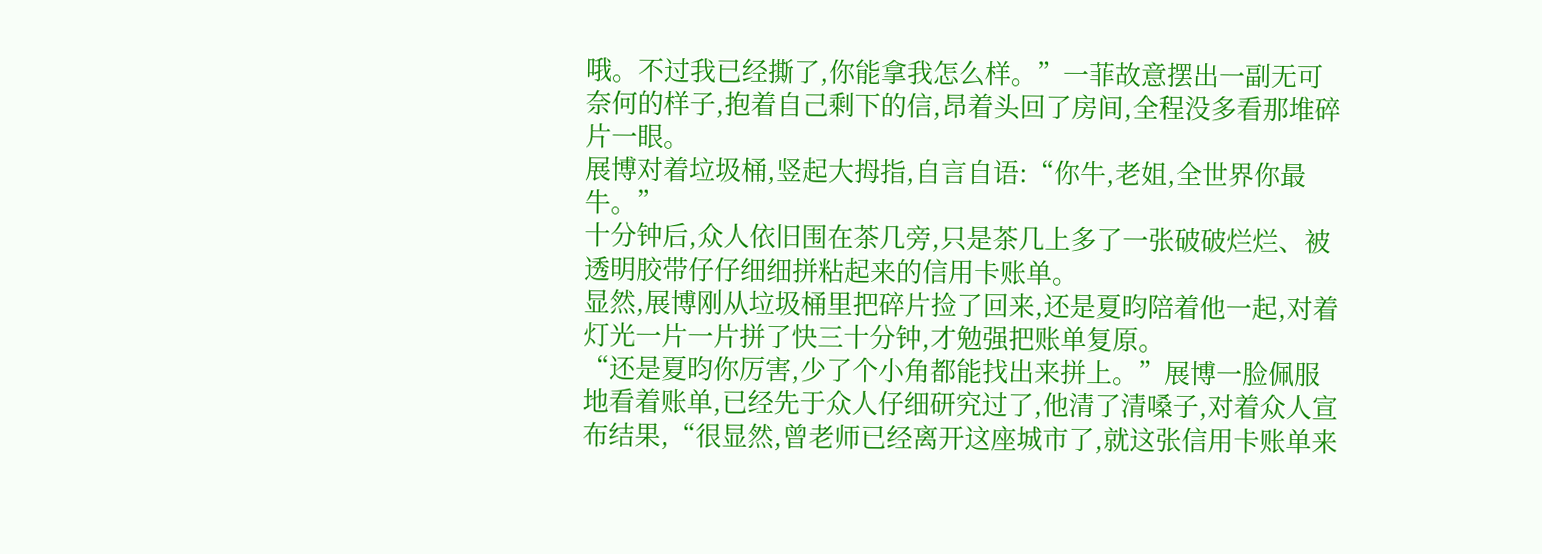哦。不过我已经撕了,你能拿我怎么样。”一菲故意摆出一副无可奈何的样子,抱着自己剩下的信,昂着头回了房间,全程没多看那堆碎片一眼。
展博对着垃圾桶,竖起大拇指,自言自语:“你牛,老姐,全世界你最牛。”
十分钟后,众人依旧围在茶几旁,只是茶几上多了一张破破烂烂、被透明胶带仔仔细细拼粘起来的信用卡账单。
显然,展博刚从垃圾桶里把碎片捡了回来,还是夏昀陪着他一起,对着灯光一片一片拼了快三十分钟,才勉强把账单复原。
“还是夏昀你厉害,少了个小角都能找出来拼上。”展博一脸佩服地看着账单,已经先于众人仔细研究过了,他清了清嗓子,对着众人宣布结果,“很显然,曾老师已经离开这座城市了,就这张信用卡账单来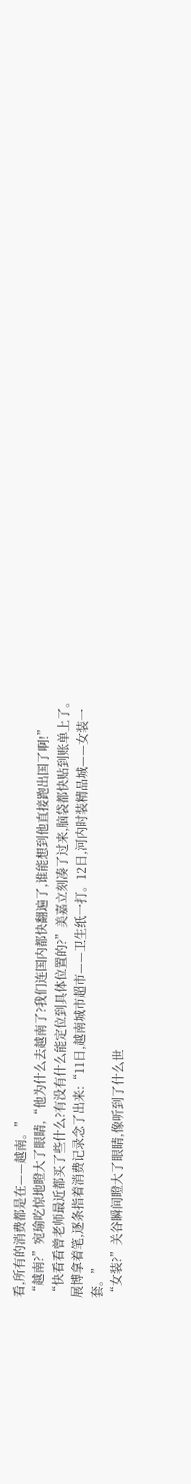看,所有的消费都是在——越南。”
“越南?”宛瑜吃惊地瞪大了眼睛,“他为什么去越南了?我们连国内都快翻遍了,谁能想到他直接跑出国了啊!”
“快看看曾老师最近都买了些什么?有没有什么能定位到具体位置的?”美嘉立刻凑了过来,脑袋都快贴到账单上了。
展博拿着笔,逐条指着消费记录念了出来:“11日,越南城市超市——卫生纸一打。12日,河内时装精品城——女装一套。”
“女装?”关谷瞬间瞪大了眼睛,像听到了什么世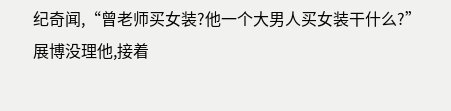纪奇闻,“曾老师买女装?他一个大男人买女装干什么?”
展博没理他,接着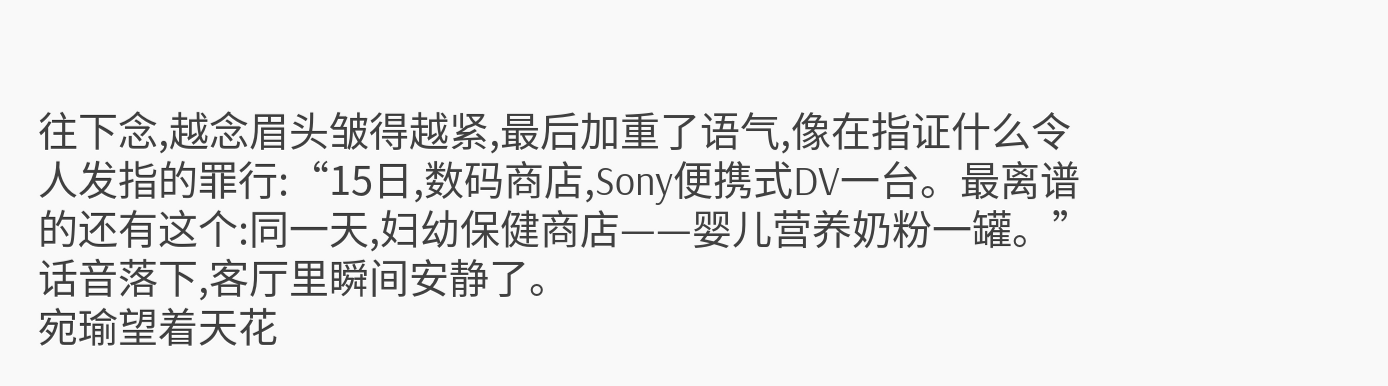往下念,越念眉头皱得越紧,最后加重了语气,像在指证什么令人发指的罪行:“15日,数码商店,Sony便携式DV一台。最离谱的还有这个:同一天,妇幼保健商店——婴儿营养奶粉一罐。”
话音落下,客厅里瞬间安静了。
宛瑜望着天花